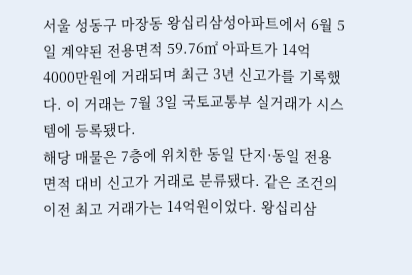서울 성동구 마장동 왕십리삼성아파트에서 6월 5일 계약된 전용면적 59.76㎡ 아파트가 14억 4000만원에 거래되며 최근 3년 신고가를 기록했다. 이 거래는 7월 3일 국토교통부 실거래가 시스템에 등록됐다.
해당 매물은 7층에 위치한 동일 단지·동일 전용면적 대비 신고가 거래로 분류됐다. 같은 조건의 이전 최고 거래가는 14억원이었다. 왕십리삼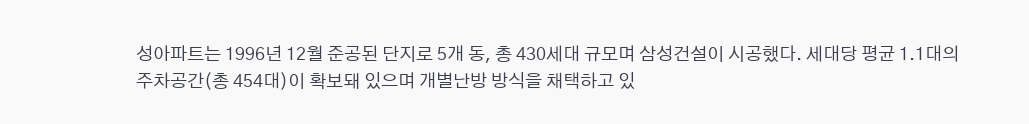성아파트는 1996년 12월 준공된 단지로 5개 동, 총 430세대 규모며 삼성건설이 시공했다. 세대당 평균 1.1대의 주차공간(총 454대)이 확보돼 있으며 개별난방 방식을 채택하고 있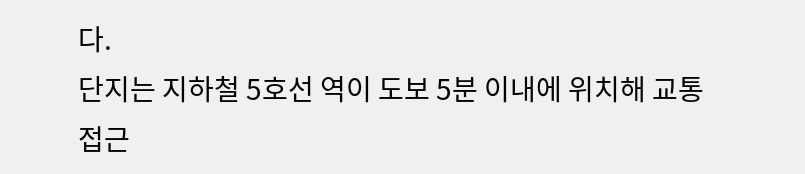다.
단지는 지하철 5호선 역이 도보 5분 이내에 위치해 교통 접근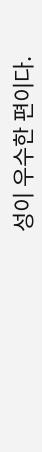성이 우수한 편이다.